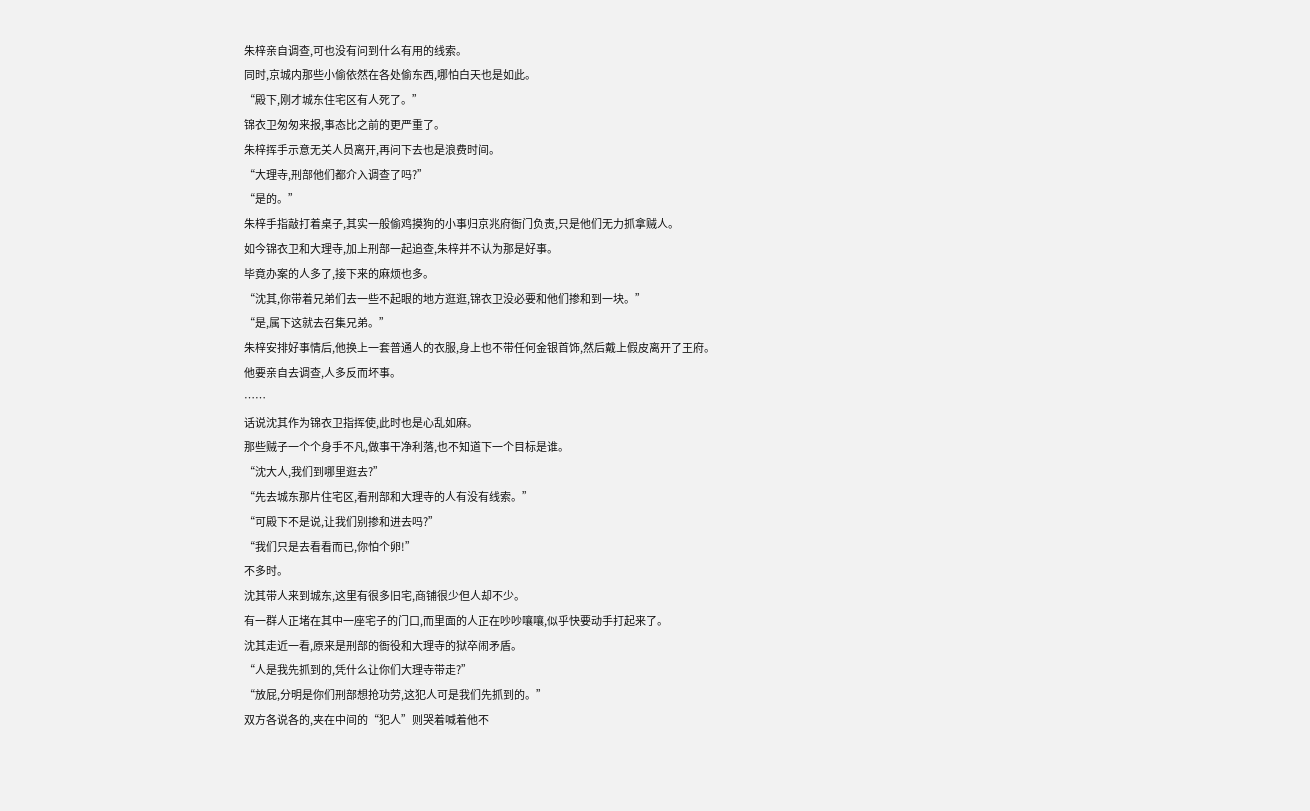朱梓亲自调查,可也没有问到什么有用的线索。
同时,京城内那些小偷依然在各处偷东西,哪怕白天也是如此。
“殿下,刚才城东住宅区有人死了。”
锦衣卫匆匆来报,事态比之前的更严重了。
朱梓挥手示意无关人员离开,再问下去也是浪费时间。
“大理寺,刑部他们都介入调查了吗?”
“是的。”
朱梓手指敲打着桌子,其实一般偷鸡摸狗的小事归京兆府衙门负责,只是他们无力抓拿贼人。
如今锦衣卫和大理寺,加上刑部一起追查,朱梓并不认为那是好事。
毕竟办案的人多了,接下来的麻烦也多。
“沈其,你带着兄弟们去一些不起眼的地方逛逛,锦衣卫没必要和他们掺和到一块。”
“是,属下这就去召集兄弟。”
朱梓安排好事情后,他换上一套普通人的衣服,身上也不带任何金银首饰,然后戴上假皮离开了王府。
他要亲自去调查,人多反而坏事。
……
话说沈其作为锦衣卫指挥使,此时也是心乱如麻。
那些贼子一个个身手不凡,做事干净利落,也不知道下一个目标是谁。
“沈大人,我们到哪里逛去?”
“先去城东那片住宅区,看刑部和大理寺的人有没有线索。”
“可殿下不是说,让我们别掺和进去吗?”
“我们只是去看看而已,你怕个卵!”
不多时。
沈其带人来到城东,这里有很多旧宅,商铺很少但人却不少。
有一群人正堵在其中一座宅子的门口,而里面的人正在吵吵嚷嚷,似乎快要动手打起来了。
沈其走近一看,原来是刑部的衙役和大理寺的狱卒闹矛盾。
“人是我先抓到的,凭什么让你们大理寺带走?”
“放屁,分明是你们刑部想抢功劳,这犯人可是我们先抓到的。”
双方各说各的,夹在中间的“犯人”则哭着喊着他不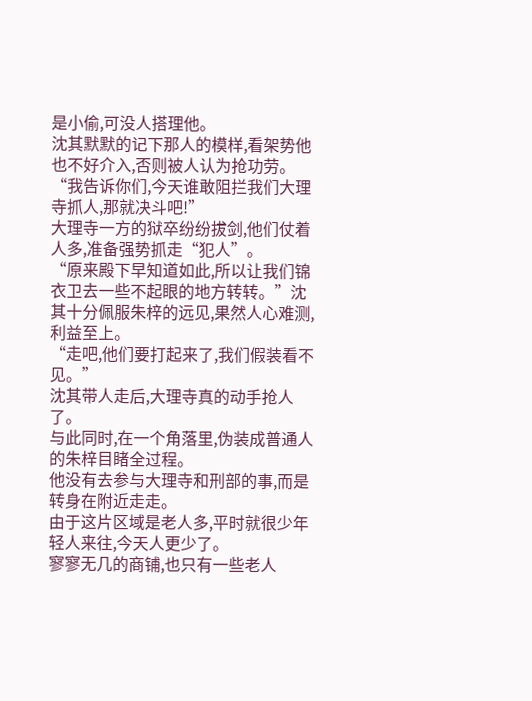是小偷,可没人搭理他。
沈其默默的记下那人的模样,看架势他也不好介入,否则被人认为抢功劳。
“我告诉你们,今天谁敢阻拦我们大理寺抓人,那就决斗吧!”
大理寺一方的狱卒纷纷拔剑,他们仗着人多,准备强势抓走“犯人”。
“原来殿下早知道如此,所以让我们锦衣卫去一些不起眼的地方转转。”沈其十分佩服朱梓的远见,果然人心难测,利益至上。
“走吧,他们要打起来了,我们假装看不见。”
沈其带人走后,大理寺真的动手抢人了。
与此同时,在一个角落里,伪装成普通人的朱梓目睹全过程。
他没有去参与大理寺和刑部的事,而是转身在附近走走。
由于这片区域是老人多,平时就很少年轻人来往,今天人更少了。
寥寥无几的商铺,也只有一些老人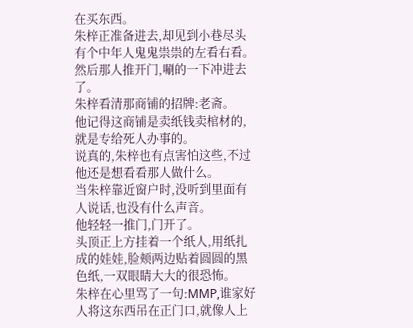在买东西。
朱梓正准备进去,却见到小巷尽头有个中年人鬼鬼祟祟的左看右看。
然后那人推开门,唰的一下冲进去了。
朱梓看清那商铺的招牌:老斋。
他记得这商铺是卖纸钱卖棺材的,就是专给死人办事的。
说真的,朱梓也有点害怕这些,不过他还是想看看那人做什么。
当朱梓靠近窗户时,没听到里面有人说话,也没有什么声音。
他轻轻一推门,门开了。
头顶正上方挂着一个纸人,用纸扎成的娃娃,脸颊两边贴着圆圆的黑色纸,一双眼睛大大的很恐怖。
朱梓在心里骂了一句:MMP,谁家好人将这东西吊在正门口,就像人上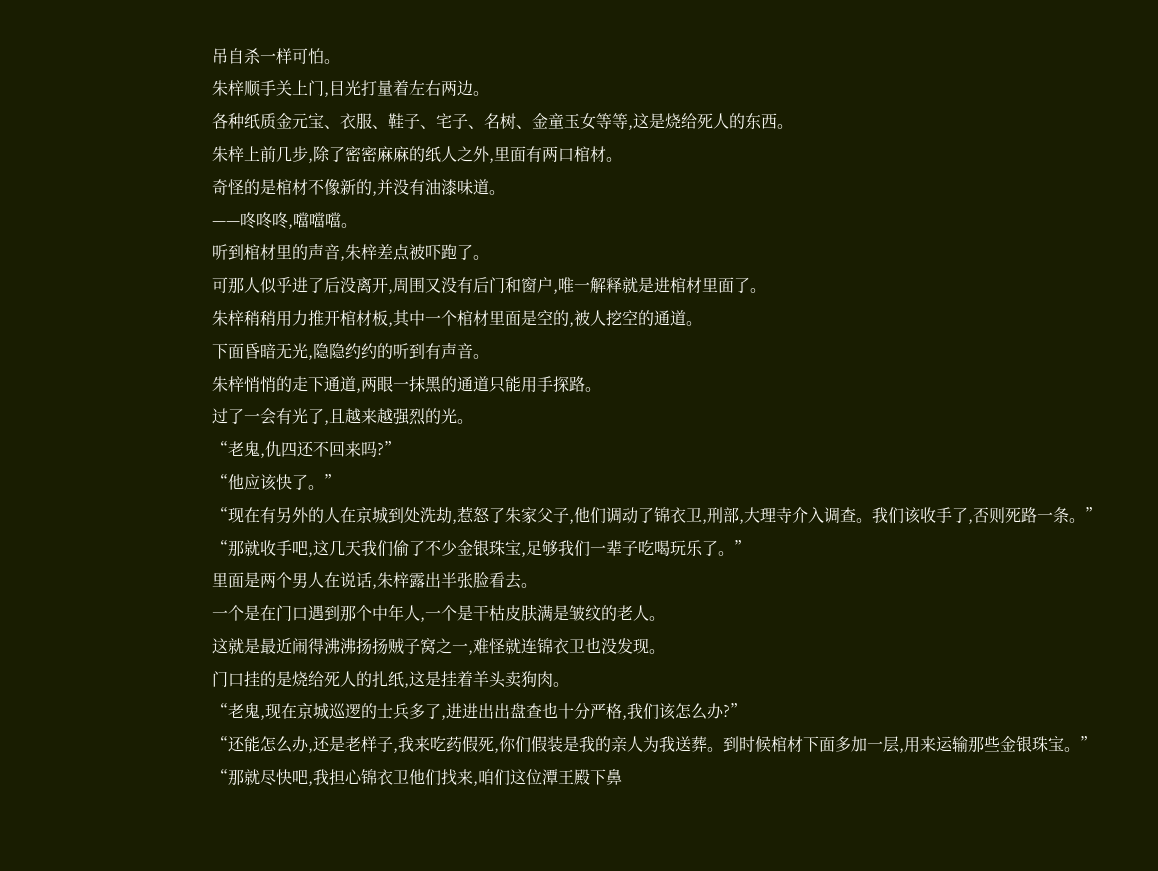吊自杀一样可怕。
朱梓顺手关上门,目光打量着左右两边。
各种纸质金元宝、衣服、鞋子、宅子、名树、金童玉女等等,这是烧给死人的东西。
朱梓上前几步,除了密密麻麻的纸人之外,里面有两口棺材。
奇怪的是棺材不像新的,并没有油漆味道。
——咚咚咚,噹噹噹。
听到棺材里的声音,朱梓差点被吓跑了。
可那人似乎进了后没离开,周围又没有后门和窗户,唯一解释就是进棺材里面了。
朱梓稍稍用力推开棺材板,其中一个棺材里面是空的,被人挖空的通道。
下面昏暗无光,隐隐约约的听到有声音。
朱梓悄悄的走下通道,两眼一抹黑的通道只能用手探路。
过了一会有光了,且越来越强烈的光。
“老鬼,仇四还不回来吗?”
“他应该快了。”
“现在有另外的人在京城到处洗劫,惹怒了朱家父子,他们调动了锦衣卫,刑部,大理寺介入调查。我们该收手了,否则死路一条。”
“那就收手吧,这几天我们偷了不少金银珠宝,足够我们一辈子吃喝玩乐了。”
里面是两个男人在说话,朱梓露出半张脸看去。
一个是在门口遇到那个中年人,一个是干枯皮肤满是皱纹的老人。
这就是最近闹得沸沸扬扬贼子窝之一,难怪就连锦衣卫也没发现。
门口挂的是烧给死人的扎纸,这是挂着羊头卖狗肉。
“老鬼,现在京城巡逻的士兵多了,进进出出盘查也十分严格,我们该怎么办?”
“还能怎么办,还是老样子,我来吃药假死,你们假装是我的亲人为我送葬。到时候棺材下面多加一层,用来运输那些金银珠宝。”
“那就尽快吧,我担心锦衣卫他们找来,咱们这位潭王殿下鼻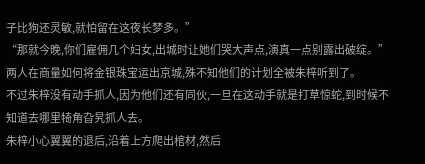子比狗还灵敏,就怕留在这夜长梦多。”
“那就今晚,你们雇佣几个妇女,出城时让她们哭大声点,演真一点别露出破绽。”
两人在商量如何将金银珠宝运出京城,殊不知他们的计划全被朱梓听到了。
不过朱梓没有动手抓人,因为他们还有同伙,一旦在这动手就是打草惊蛇,到时候不知道去哪里犄角旮旯抓人去。
朱梓小心翼翼的退后,沿着上方爬出棺材,然后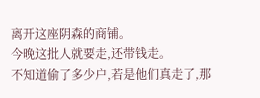离开这座阴森的商铺。
今晚这批人就要走,还带钱走。
不知道偷了多少户,若是他们真走了,那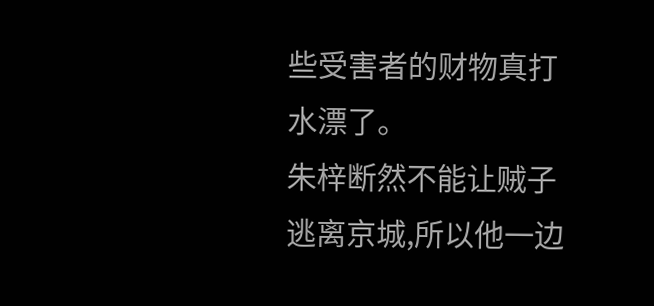些受害者的财物真打水漂了。
朱梓断然不能让贼子逃离京城,所以他一边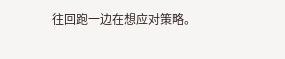往回跑一边在想应对策略。